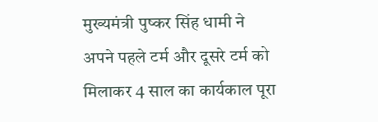मुख्यमंत्री पुष्कर सिंह धामी ने अपने पहले टर्म और दूसरे टर्म को मिलाकर 4 साल का कार्यकाल पूरा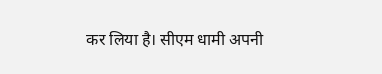कर लिया है। सीएम धामी अपनी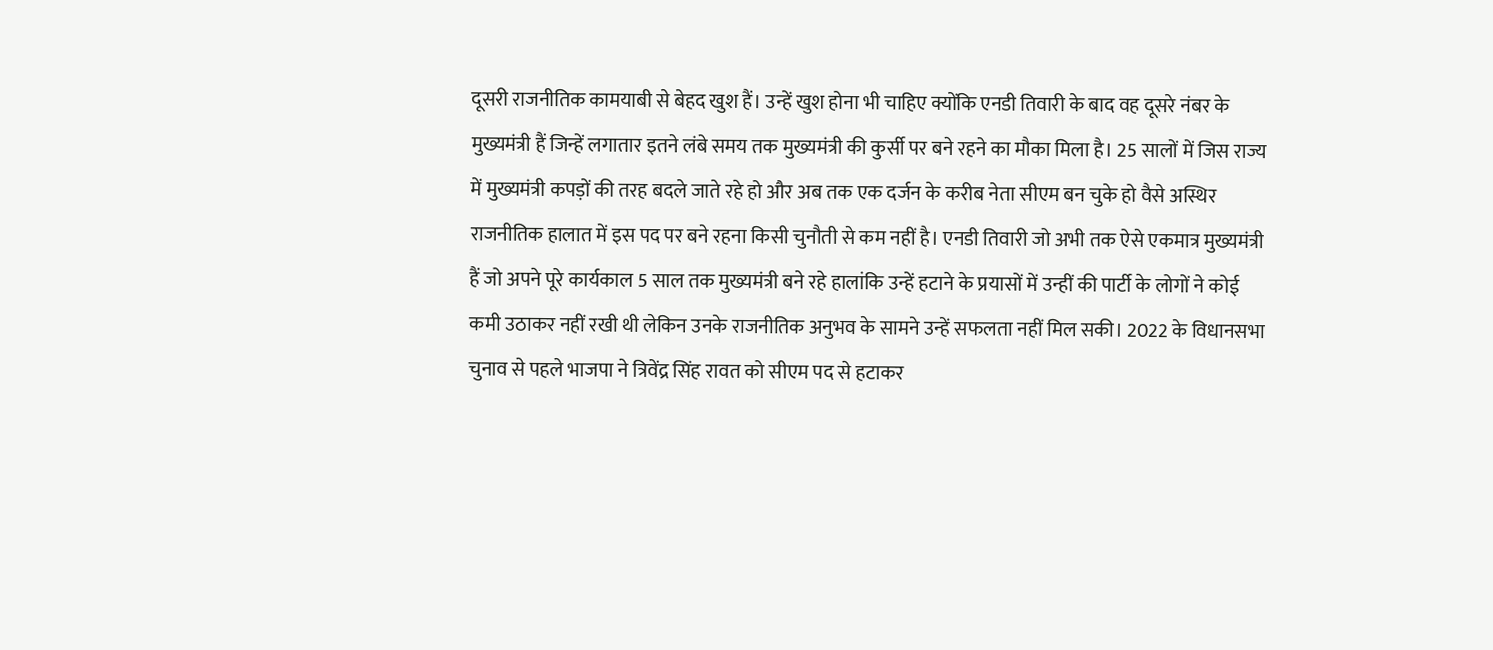दूसरी राजनीतिक कामयाबी से बेहद खुश हैं। उन्हें खुश होना भी चाहिए क्योंकि एनडी तिवारी के बाद वह दूसरे नंबर के मुख्यमंत्री हैं जिन्हें लगातार इतने लंबे समय तक मुख्यमंत्री की कुर्सी पर बने रहने का मौका मिला है। 25 सालों में जिस राज्य में मुख्यमंत्री कपड़ों की तरह बदले जाते रहे हो और अब तक एक दर्जन के करीब नेता सीएम बन चुके हो वैसे अस्थिर राजनीतिक हालात में इस पद पर बने रहना किसी चुनौती से कम नहीं है। एनडी तिवारी जो अभी तक ऐसे एकमात्र मुख्यमंत्री हैं जो अपने पूरे कार्यकाल 5 साल तक मुख्यमंत्री बने रहे हालांकि उन्हें हटाने के प्रयासों में उन्हीं की पार्टी के लोगों ने कोई कमी उठाकर नहीं रखी थी लेकिन उनके राजनीतिक अनुभव के सामने उन्हें सफलता नहीं मिल सकी। 2022 के विधानसभा चुनाव से पहले भाजपा ने त्रिवेंद्र सिंह रावत को सीएम पद से हटाकर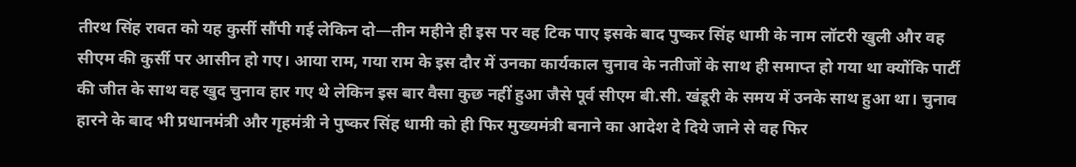तीरथ सिंह रावत को यह कुर्सी सौंपी गई लेकिन दो—तीन महीने ही इस पर वह टिक पाए इसके बाद पुष्कर सिंह धामी के नाम लॉटरी खुली और वह सीएम की कुर्सी पर आसीन हो गए। आया राम, गया राम के इस दौर में उनका कार्यकाल चुनाव के नतीजों के साथ ही समाप्त हो गया था क्योंकि पार्टी की जीत के साथ वह खुद चुनाव हार गए थे लेकिन इस बार वैसा कुछ नहीं हुआ जैसे पूर्व सीएम बी.सी. खंडूरी के समय में उनके साथ हुआ था। चुनाव हारने के बाद भी प्रधानमंत्री और गृहमंत्री ने पुष्कर सिंह धामी को ही फिर मुख्यमंत्री बनाने का आदेश दे दिये जाने से वह फिर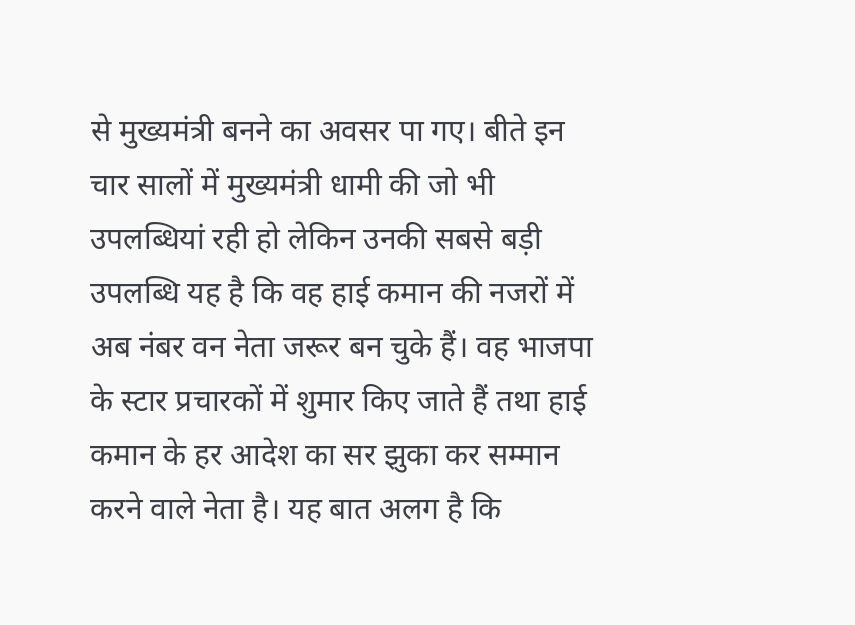से मुख्यमंत्री बनने का अवसर पा गए। बीते इन चार सालों में मुख्यमंत्री धामी की जो भी उपलब्धियां रही हो लेकिन उनकी सबसे बड़ी उपलब्धि यह है कि वह हाई कमान की नजरों में अब नंबर वन नेता जरूर बन चुके हैं। वह भाजपा के स्टार प्रचारकों में शुमार किए जाते हैं तथा हाई कमान के हर आदेश का सर झुका कर सम्मान करने वाले नेता है। यह बात अलग है कि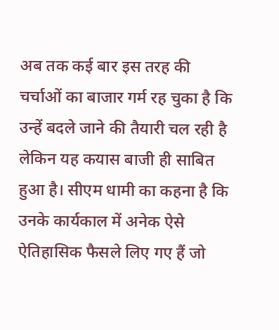अब तक कई बार इस तरह की चर्चाओं का बाजार गर्म रह चुका है कि उन्हें बदले जाने की तैयारी चल रही है लेकिन यह कयास बाजी ही साबित हुआ है। सीएम धामी का कहना है कि उनके कार्यकाल में अनेक ऐसे ऐतिहासिक फैसले लिए गए हैं जो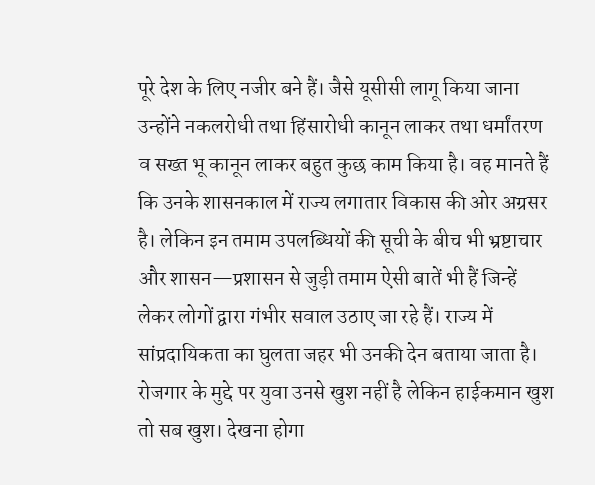पूरे देश के लिए नजीर बने हैं। जैसे यूसीसी लागू किया जाना उन्होंने नकलरोधी तथा हिंसारोधी कानून लाकर तथा धर्मांतरण व सख्त भू कानून लाकर बहुत कुछ काम किया है। वह मानते हैं कि उनके शासनकाल में राज्य लगातार विकास की ओर अग्रसर है। लेकिन इन तमाम उपलब्धियों की सूची के बीच भी भ्रष्टाचार और शासन—प्रशासन से जुड़ी तमाम ऐसी बातें भी हैं जिन्हें लेकर लोगों द्वारा गंभीर सवाल उठाए जा रहे हैं। राज्य में सांप्रदायिकता का घुलता जहर भी उनकी देन बताया जाता है। रोजगार के मुद्दे पर युवा उनसे खुश नहीं है लेकिन हाईकमान खुश तो सब खुश। देखना होगा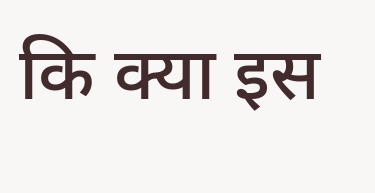कि क्या इस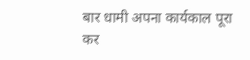बार धामी अपना कार्यकाल पूरा कर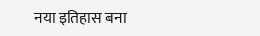नया इतिहास बना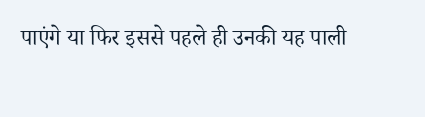पाएंगे या फिर इससे पहले ही उनकी यह पाली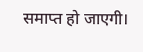समाप्त हो जाएगी।